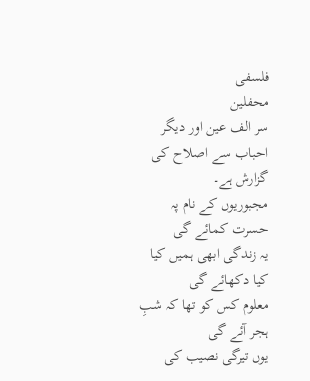فلسفی
محفلین
سر الف عین اور دیگر احباب سے اصلاح کی گزارش ہے۔
مجبوریوں کے نام پہ حسرت کمائے گی
یہ زندگی ابھی ہمیں کیا کیا دکھائے گی
معلوم کس کو تھا کہ شبِ ہجر آئے گی
یوں تیرگی نصیب کی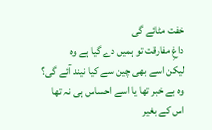خفت مٹائے گی
داغِ مفارقت تو ہمیں دے گیا ہے وہ
لیکن اسے بھی چین سے کیا نیند آئے گی؟
وہ بے خبر تھا یا اسے احساس ہی نہ تھا
اس کے بغیر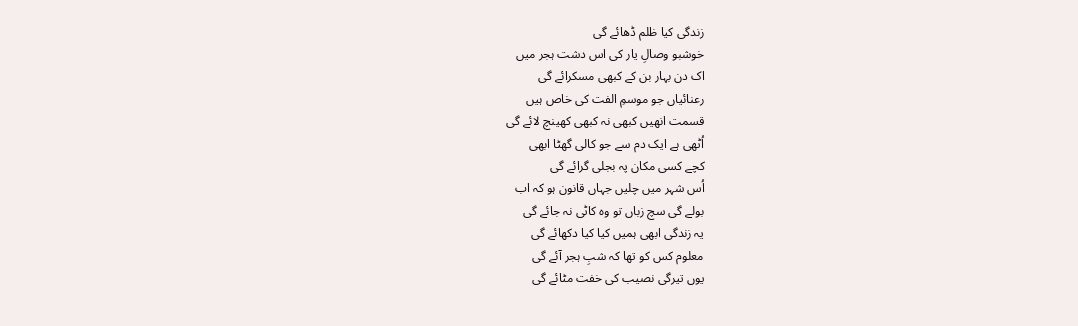زندگی کیا ظلم ڈھائے گی
خوشبو وصالِ یار کی اس دشت ہجر میں
اک دن بہار بن کے کبھی مسکرائے گی
رعنائیاں جو موسمِ الفت کی خاص ہیں
قسمت انھیں کبھی نہ کبھی کھینچ لائے گی
اُٹھی ہے ایک دم سے جو کالی گھٹا ابھی
کچے کسی مکان پہ بجلی گرائے گی
اُس شہر میں چلیں جہاں قانون ہو کہ اب
بولے گی سچ زباں تو وہ کاٹی نہ جائے گی
یہ زندگی ابھی ہمیں کیا کیا دکھائے گی
معلوم کس کو تھا کہ شبِ ہجر آئے گی
یوں تیرگی نصیب کی خفت مٹائے گی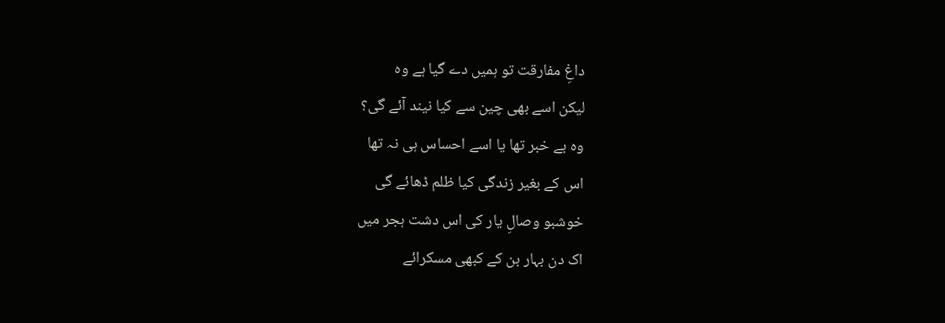داغِ مفارقت تو ہمیں دے گیا ہے وہ
لیکن اسے بھی چین سے کیا نیند آئے گی؟
وہ بے خبر تھا یا اسے احساس ہی نہ تھا
اس کے بغیر زندگی کیا ظلم ڈھائے گی
خوشبو وصالِ یار کی اس دشت ہجر میں
اک دن بہار بن کے کبھی مسکرائے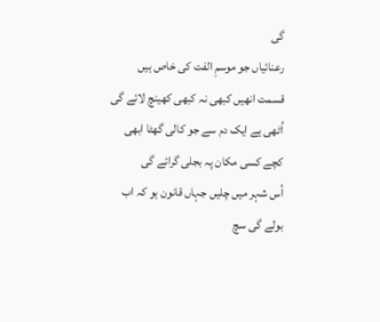گی
رعنائیاں جو موسمِ الفت کی خاص ہیں
قسمت انھیں کبھی نہ کبھی کھینچ لائے گی
اُٹھی ہے ایک دم سے جو کالی گھٹا ابھی
کچے کسی مکان پہ بجلی گرائے گی
اُس شہر میں چلیں جہاں قانون ہو کہ اب
بولے گی سچ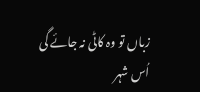زباں تو وہ کاٹی نہ جائے گی
اُس شہر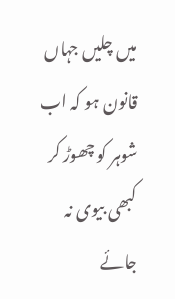میں چلیں جہاں قانون ہو کہ اب
شوہر کو چھوڑ کر کبھی بیوی نہ جائے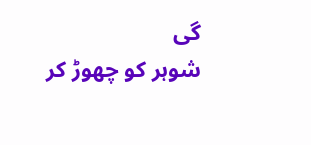گی
شوہر کو چھوڑ کر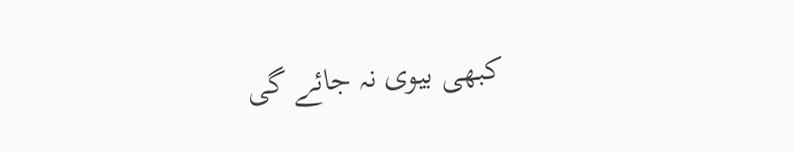کبھی بیوی نہ جائے گی